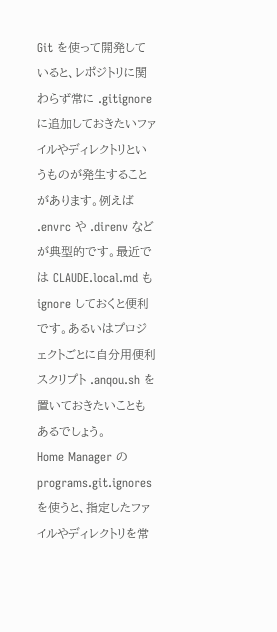Git を使って開発していると、レポジトリに関わらず常に .gitignore に追加しておきたいファイルやディレクトリというものが発生することがあります。例えば .envrc や .direnv などが典型的です。最近では CLAUDE.local.md も ignore しておくと便利です。あるいはプロジェクトごとに自分用便利スクリプト .anqou.sh を置いておきたいこともあるでしょう。
Home Manager の programs.git.ignores を使うと、指定したファイルやディレクトリを常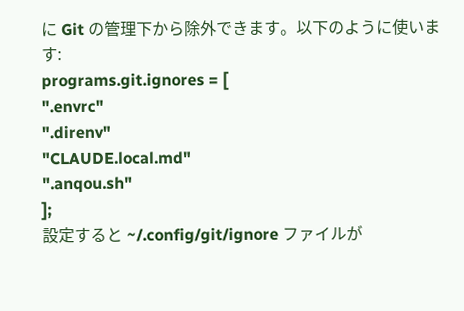に Git の管理下から除外できます。以下のように使います:
programs.git.ignores = [
".envrc"
".direnv"
"CLAUDE.local.md"
".anqou.sh"
];
設定すると ~/.config/git/ignore ファイルが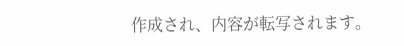作成され、内容が転写されます。